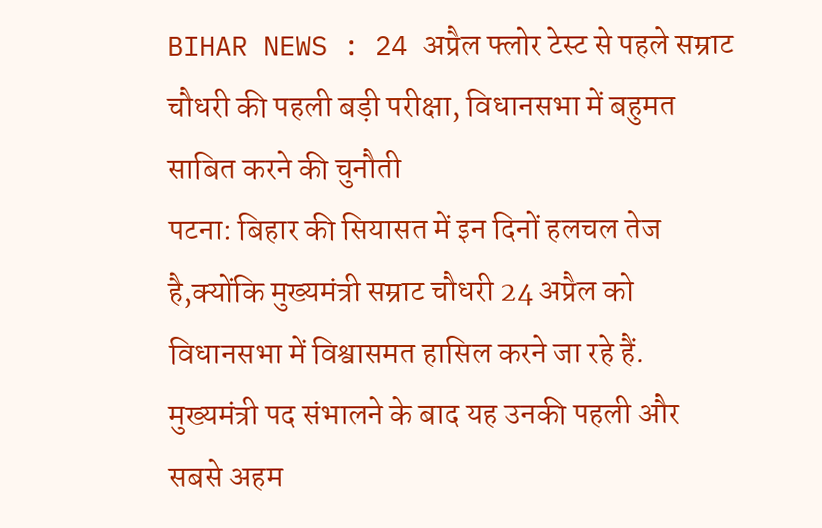BIHAR NEWS : 24 अप्रैल फ्लोर टेस्ट से पहले सम्राट चौधरी की पहली बड़ी परीक्षा, विधानसभा में बहुमत साबित करने की चुनौती
पटना: बिहार की सियासत में इन दिनों हलचल तेज है,क्योंकि मुख्यमंत्री सम्राट चौधरी 24 अप्रैल को विधानसभा में विश्वासमत हासिल करने जा रहे हैं. मुख्यमंत्री पद संभालने के बाद यह उनकी पहली और सबसे अहम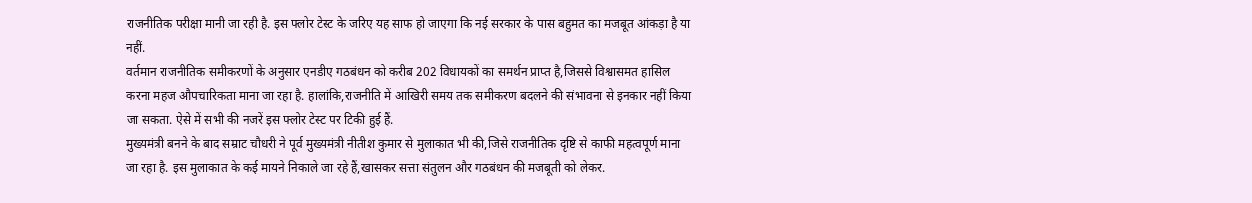राजनीतिक परीक्षा मानी जा रही है. इस फ्लोर टेस्ट के जरिए यह साफ हो जाएगा कि नई सरकार के पास बहुमत का मजबूत आंकड़ा है या नहीं.
वर्तमान राजनीतिक समीकरणों के अनुसार एनडीए गठबंधन को करीब 202 विधायकों का समर्थन प्राप्त है,जिससे विश्वासमत हासिल करना महज औपचारिकता माना जा रहा है. हालांकि,राजनीति में आखिरी समय तक समीकरण बदलने की संभावना से इनकार नहीं किया जा सकता. ऐसे में सभी की नजरें इस फ्लोर टेस्ट पर टिकी हुई हैं.
मुख्यमंत्री बनने के बाद सम्राट चौधरी ने पूर्व मुख्यमंत्री नीतीश कुमार से मुलाकात भी की,जिसे राजनीतिक दृष्टि से काफी महत्वपूर्ण माना जा रहा है. इस मुलाकात के कई मायने निकाले जा रहे हैं,खासकर सत्ता संतुलन और गठबंधन की मजबूती को लेकर.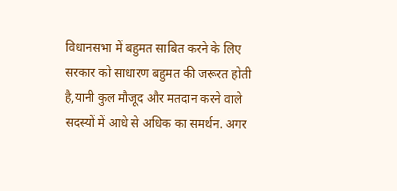विधानसभा में बहुमत साबित करने के लिए सरकार को साधारण बहुमत की जरूरत होती है,यानी कुल मौजूद और मतदान करने वाले सदस्यों में आधे से अधिक का समर्थन. अगर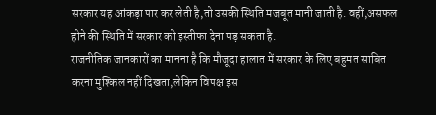सरकार यह आंकड़ा पार कर लेती है,तो उसकी स्थिति मजबूत मानी जाती है. वहीं,असफल होने की स्थिति में सरकार को इस्तीफा देना पड़ सकता है.
राजनीतिक जानकारों का मानना है कि मौजूदा हालात में सरकार के लिए बहुमत साबित करना मुश्किल नहीं दिखता,लेकिन विपक्ष इस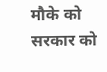मौके को सरकार को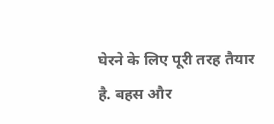घेरने के लिए पूरी तरह तैयार है. बहस और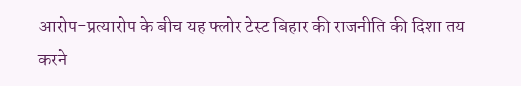आरोप-प्रत्यारोप के बीच यह फ्लोर टेस्ट बिहार की राजनीति की दिशा तय करने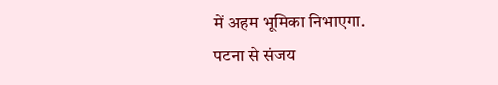में अहम भूमिका निभाएगा.
पटना से संजय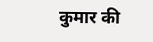कुमार की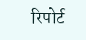रिपोर्ट